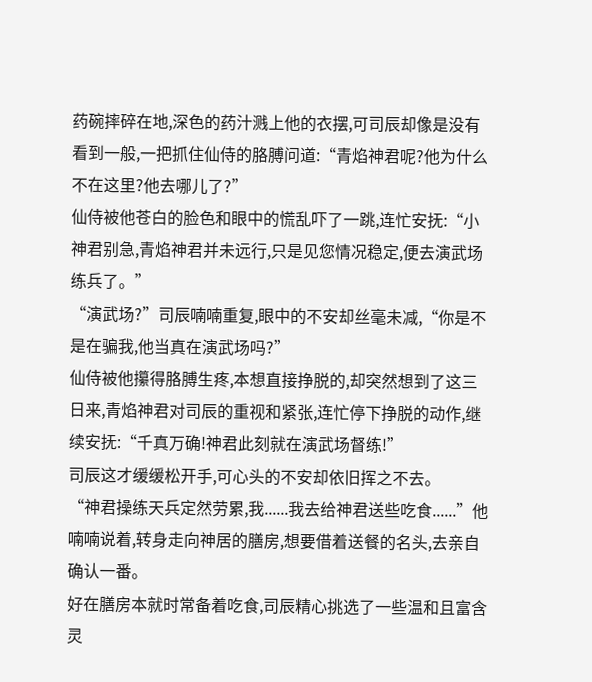药碗摔碎在地,深色的药汁溅上他的衣摆,可司辰却像是没有看到一般,一把抓住仙侍的胳膊问道:“青焰神君呢?他为什么不在这里?他去哪儿了?”
仙侍被他苍白的脸色和眼中的慌乱吓了一跳,连忙安抚:“小神君别急,青焰神君并未远行,只是见您情况稳定,便去演武场练兵了。”
“演武场?”司辰喃喃重复,眼中的不安却丝毫未减,“你是不是在骗我,他当真在演武场吗?”
仙侍被他攥得胳膊生疼,本想直接挣脱的,却突然想到了这三日来,青焰神君对司辰的重视和紧张,连忙停下挣脱的动作,继续安抚:“千真万确!神君此刻就在演武场督练!”
司辰这才缓缓松开手,可心头的不安却依旧挥之不去。
“神君操练天兵定然劳累,我......我去给神君送些吃食......”他喃喃说着,转身走向神居的膳房,想要借着送餐的名头,去亲自确认一番。
好在膳房本就时常备着吃食,司辰精心挑选了一些温和且富含灵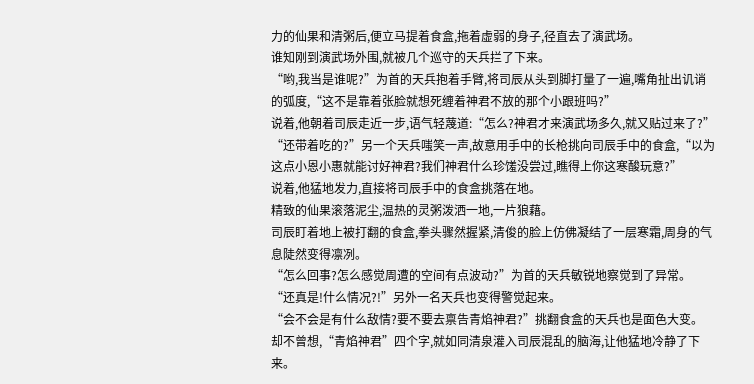力的仙果和清粥后,便立马提着食盒,拖着虚弱的身子,径直去了演武场。
谁知刚到演武场外围,就被几个巡守的天兵拦了下来。
“哟,我当是谁呢?”为首的天兵抱着手臂,将司辰从头到脚打量了一遍,嘴角扯出讥诮的弧度,“这不是靠着张脸就想死缠着神君不放的那个小跟班吗?”
说着,他朝着司辰走近一步,语气轻蔑道:“怎么?神君才来演武场多久,就又贴过来了?”
“还带着吃的?”另一个天兵嗤笑一声,故意用手中的长枪挑向司辰手中的食盒,“以为这点小恩小惠就能讨好神君?我们神君什么珍馐没尝过,瞧得上你这寒酸玩意?”
说着,他猛地发力,直接将司辰手中的食盒挑落在地。
精致的仙果滚落泥尘,温热的灵粥泼洒一地,一片狼藉。
司辰盯着地上被打翻的食盒,拳头骤然握紧,清俊的脸上仿佛凝结了一层寒霜,周身的气息陡然变得凛冽。
“怎么回事?怎么感觉周遭的空间有点波动?”为首的天兵敏锐地察觉到了异常。
“还真是!什么情况?!”另外一名天兵也变得警觉起来。
“会不会是有什么敌情?要不要去禀告青焰神君?”挑翻食盒的天兵也是面色大变。
却不曾想,“青焰神君”四个字,就如同清泉灌入司辰混乱的脑海,让他猛地冷静了下来。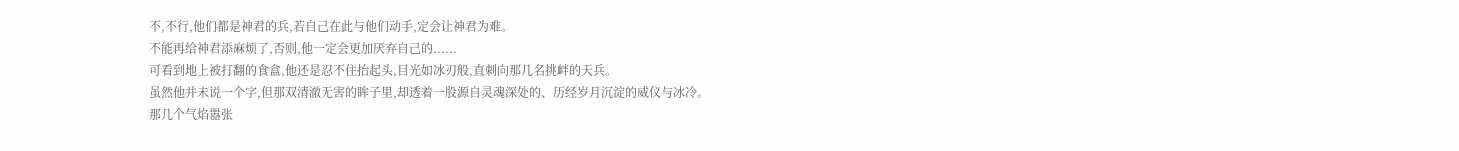不,不行,他们都是神君的兵,若自己在此与他们动手,定会让神君为难。
不能再给神君添麻烦了,否则,他一定会更加厌弃自己的......
可看到地上被打翻的食盒,他还是忍不住抬起头,目光如冰刃般,直刺向那几名挑衅的天兵。
虽然他并未说一个字,但那双清澈无害的眸子里,却透着一股源自灵魂深处的、历经岁月沉淀的威仪与冰冷。
那几个气焰嚣张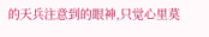的天兵注意到的眼神,只觉心里莫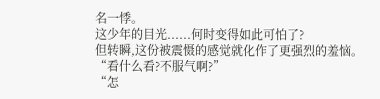名一悸。
这少年的目光......何时变得如此可怕了?
但转瞬,这份被震慑的感觉就化作了更强烈的羞恼。
“看什么看?不服气啊?”
“怎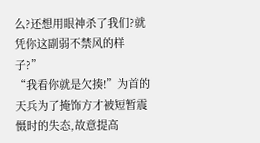么?还想用眼神杀了我们?就凭你这副弱不禁风的样子?”
“我看你就是欠揍!”为首的天兵为了掩饰方才被短暂震慑时的失态,故意提高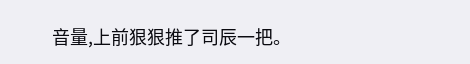音量,上前狠狠推了司辰一把。